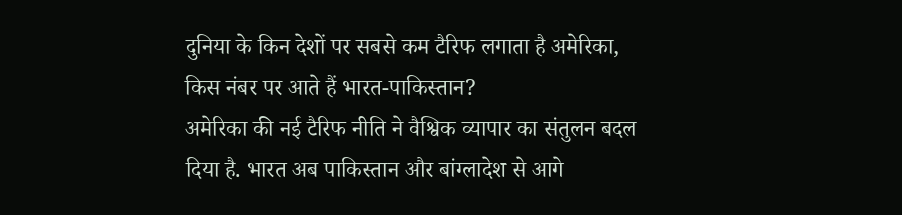दुनिया के किन देशों पर सबसे कम टैरिफ लगाता है अमेरिका, किस नंबर पर आते हैं भारत-पाकिस्तान?
अमेरिका की नई टैरिफ नीति ने वैश्विक व्यापार का संतुलन बदल दिया है. भारत अब पाकिस्तान और बांग्लादेश से आगे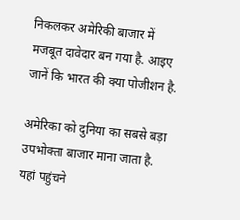निकलकर अमेरिकी बाजार में मजबूत दावेदार बन गया है. आइए जानें कि भारत की क्या पोजीशन है.

अमेरिका को दुनिया का सबसे बड़ा उपभोक्ता बाजार माना जाता है. यहां पहुंचने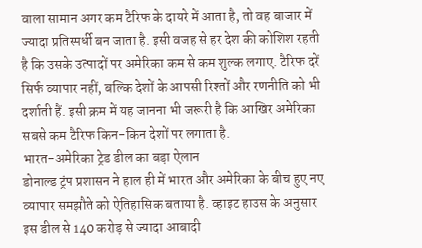वाला सामान अगर कम टैरिफ के दायरे में आता है, तो वह बाजार में ज्यादा प्रतिस्पर्धी बन जाता है. इसी वजह से हर देश की कोशिश रहती है कि उसके उत्पादों पर अमेरिका कम से कम शुल्क लगाए. टैरिफ दरें सिर्फ व्यापार नहीं, बल्कि देशों के आपसी रिश्तों और रणनीति को भी दर्शाती हैं. इसी क्रम में यह जानना भी जरूरी है कि आखिर अमेरिका सबसे कम टैरिफ किन-किन देशों पर लगाता है.
भारत-अमेरिका ट्रेड डील का बड़ा ऐलान
डोनाल्ड ट्रंप प्रशासन ने हाल ही में भारत और अमेरिका के बीच हुए नए व्यापार समझौते को ऐतिहासिक बताया है. व्हाइट हाउस के अनुसार इस डील से 140 करोड़ से ज्यादा आबादी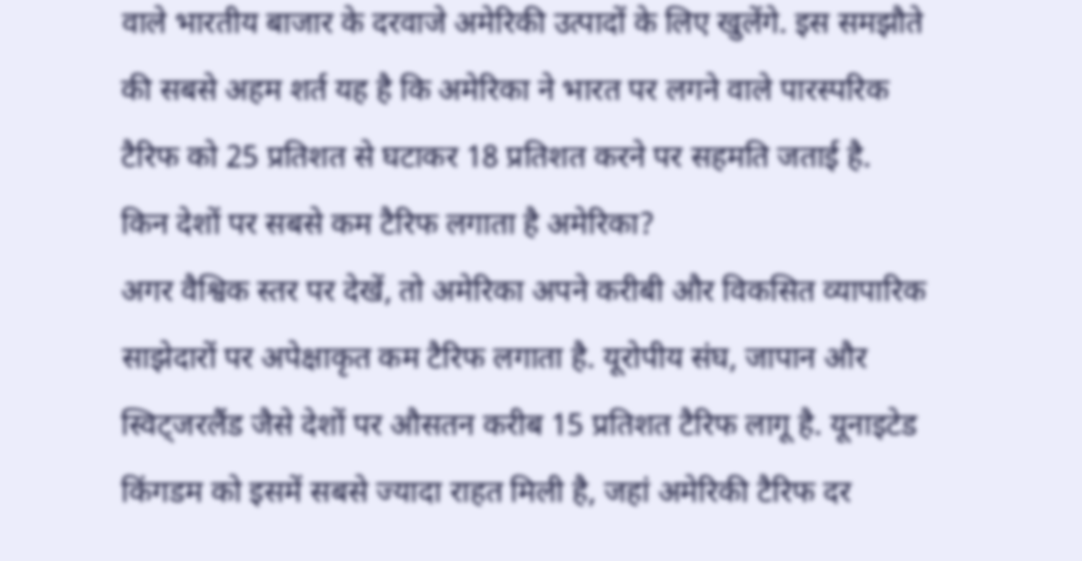वाले भारतीय बाजार के दरवाजे अमेरिकी उत्पादों के लिए खुलेंगे. इस समझौते की सबसे अहम शर्त यह है कि अमेरिका ने भारत पर लगने वाले पारस्परिक टैरिफ को 25 प्रतिशत से घटाकर 18 प्रतिशत करने पर सहमति जताई है.
किन देशों पर सबसे कम टैरिफ लगाता है अमेरिका?
अगर वैश्विक स्तर पर देखें, तो अमेरिका अपने करीबी और विकसित व्यापारिक साझेदारों पर अपेक्षाकृत कम टैरिफ लगाता है. यूरोपीय संघ, जापान और स्विट्जरलैंड जैसे देशों पर औसतन करीब 15 प्रतिशत टैरिफ लागू है. यूनाइटेड किंगडम को इसमें सबसे ज्यादा राहत मिली है, जहां अमेरिकी टैरिफ दर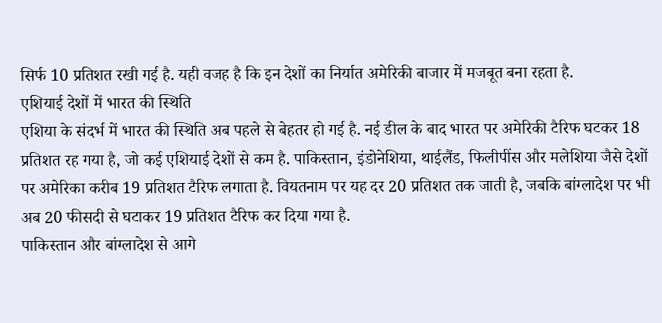सिर्फ 10 प्रतिशत रखी गई है. यही वजह है कि इन देशों का निर्यात अमेरिकी बाजार में मजबूत बना रहता है.
एशियाई देशों में भारत की स्थिति
एशिया के संदर्भ में भारत की स्थिति अब पहले से बेहतर हो गई है. नई डील के बाद भारत पर अमेरिकी टैरिफ घटकर 18 प्रतिशत रह गया है, जो कई एशियाई देशों से कम है. पाकिस्तान, इंडोनेशिया, थाईलैंड, फिलीपींस और मलेशिया जैसे देशों पर अमेरिका करीब 19 प्रतिशत टैरिफ लगाता है. वियतनाम पर यह दर 20 प्रतिशत तक जाती है, जबकि बांग्लादेश पर भी अब 20 फीसदी से घटाकर 19 प्रतिशत टैरिफ कर दिया गया है.
पाकिस्तान और बांग्लादेश से आगे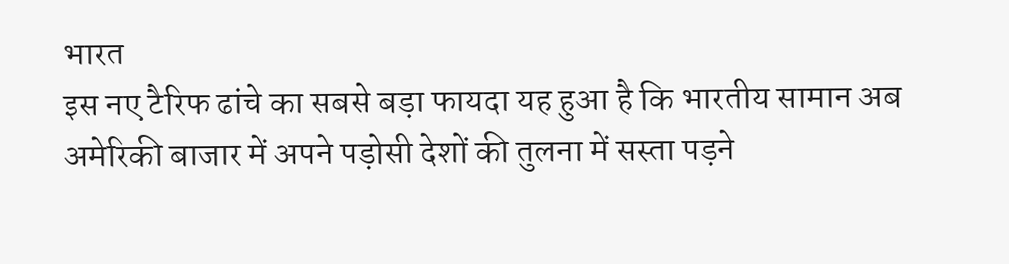भारत
इस नए टैरिफ ढांचे का सबसे बड़ा फायदा यह हुआ है कि भारतीय सामान अब अमेरिकी बाजार में अपने पड़ोसी देशों की तुलना में सस्ता पड़ने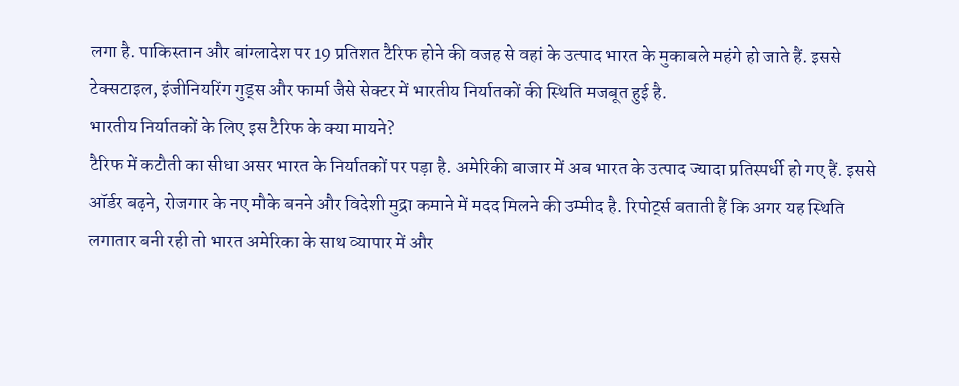लगा है. पाकिस्तान और बांग्लादेश पर 19 प्रतिशत टैरिफ होने की वजह से वहां के उत्पाद भारत के मुकाबले महंगे हो जाते हैं. इससे टेक्सटाइल, इंजीनियरिंग गुड्स और फार्मा जैसे सेक्टर में भारतीय निर्यातकों की स्थिति मजबूत हुई है.
भारतीय निर्यातकों के लिए इस टैरिफ के क्या मायने?
टैरिफ में कटौती का सीधा असर भारत के निर्यातकों पर पड़ा है. अमेरिकी बाजार में अब भारत के उत्पाद ज्यादा प्रतिस्पर्धी हो गए हैं. इससे ऑर्डर बढ़ने, रोजगार के नए मौके बनने और विदेशी मुद्रा कमाने में मदद मिलने की उम्मीद है. रिपोर्ट्स बताती हैं कि अगर यह स्थिति लगातार बनी रही तो भारत अमेरिका के साथ व्यापार में और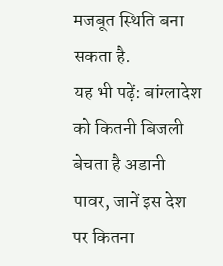मजबूत स्थिति बना सकता है.
यह भी पढ़ें: बांग्लादेश को कितनी बिजली बेचता है अडानी पावर, जानें इस देश पर कितना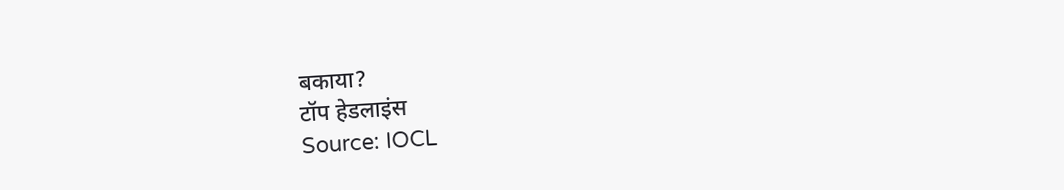बकाया?
टॉप हेडलाइंस
Source: IOCL